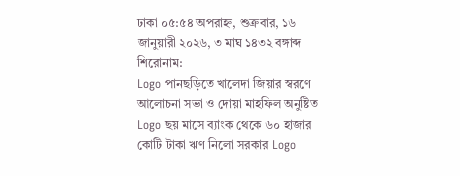ঢাকা ০৫:৫৪ অপরাহ্ন, শুক্রবার, ১৬ জানুয়ারী ২০২৬, ৩ মাঘ ১৪৩২ বঙ্গাব্দ
শিরোনাম:
Logo পানছড়িতে খালেদা জিয়ার স্বরণে আলোচনা সভা ও দোয়া মাহফিল অনুষ্টিত Logo ছয় মাসে ব্যাংক থেকে ৬০ হাজার কোটি টাকা ঋণ নিলো সরকার Logo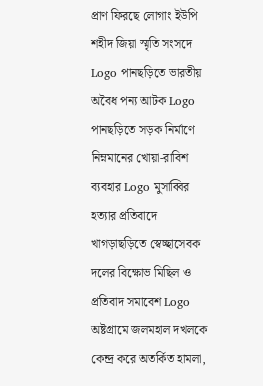প্রাণ ফিরছে লোগাং ইউপি শহীদ জিয়া স্মৃতি সংসদে Logo পানছড়িতে ভারতীয় অবৈধ পন্য আটক Logo পানছড়িতে সড়ক নির্মাণে নিম্নমানের খোয়া-রাবিশ ব্যবহার Logo মুসাব্বির হত্যার প্রতিবাদে খাগড়াছড়িতে স্বেচ্ছাসেবক দলের বিক্ষোভ মিছিল ও প্রতিবাদ সমাবেশ Logo অষ্টগ্রামে জলমহাল দখলকে কেন্দ্র করে অতর্কিত হামলা,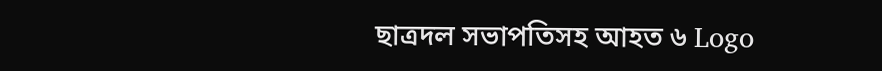ছাত্রদল সভাপতিসহ আহত ৬ Logo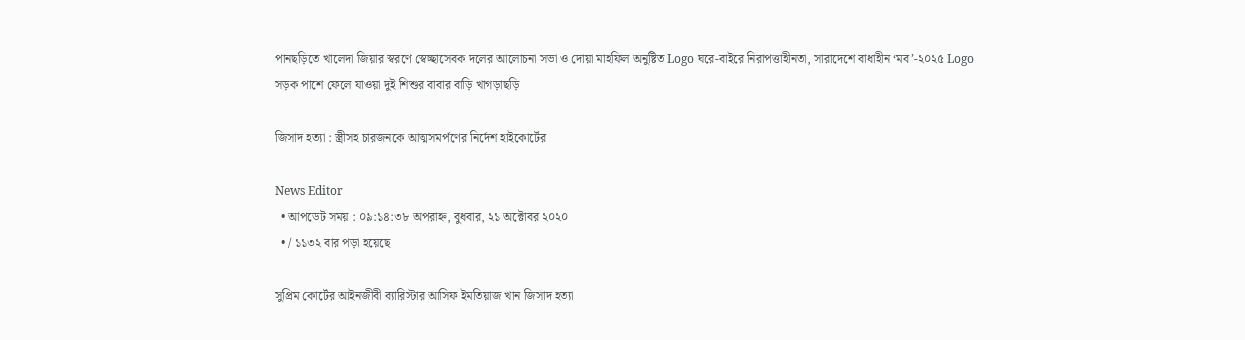পানছড়িতে খালেদা জিয়ার স্বরণে স্বেচ্ছাসেবক দলের আলোচনা সভা ও দোয়া মাহফিল অনুষ্টিত Logo ঘরে-বাইরে নিরাপত্তাহীনতা, সারাদেশে বাধাহীন ‘মব’-২০২৫ Logo সড়ক পাশে ফেলে যাওয়া দুই শিশুর বাবার বাড়ি খাগড়াছড়ি

জিসাদ হত্যা : স্ত্রীসহ চারজনকে আত্মসমর্পণের নির্দেশ হাইকোর্টের

News Editor
  • আপডেট সময় : ০৯:১৪:৩৮ অপরাহ্ন, বুধবার, ২১ অক্টোবর ২০২০
  • / ১১৩২ বার পড়া হয়েছে

সুপ্রিম কোর্টের আইনজীবী ব্যারিস্টার আসিফ ইমতিয়াজ খান জিসাদ হত্যা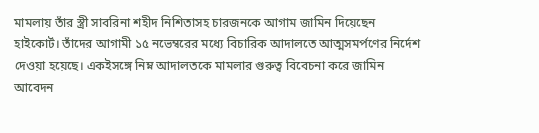মামলায় তাঁর স্ত্রী সাবরিনা শহীদ নিশিতাসহ চারজনকে আগাম জামিন দিয়েছেন হাইকোর্ট। তাঁদের আগামী ১৫ নভেম্বরের মধ্যে বিচারিক আদালতে আত্মসমর্পণের নির্দেশ দেওয়া হয়েছে। একইসঙ্গে নিম্ন আদালতকে মামলার গুরুত্ব বিবেচনা করে জামিন আবেদন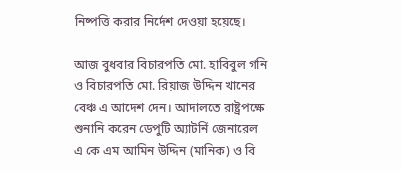নিষ্পত্তি করার নির্দেশ দেওয়া হয়েছে।

আজ বুধবার বিচারপতি মো. হাবিবুল গনি ও বিচারপতি মো. রিয়াজ উদ্দিন খানের বেঞ্চ এ আদেশ দেন। আদালতে রাষ্ট্রপক্ষে শুনানি করেন ডেপুটি অ্যাটর্নি জেনারেল এ কে এম আমিন উদ্দিন (মানিক) ও বি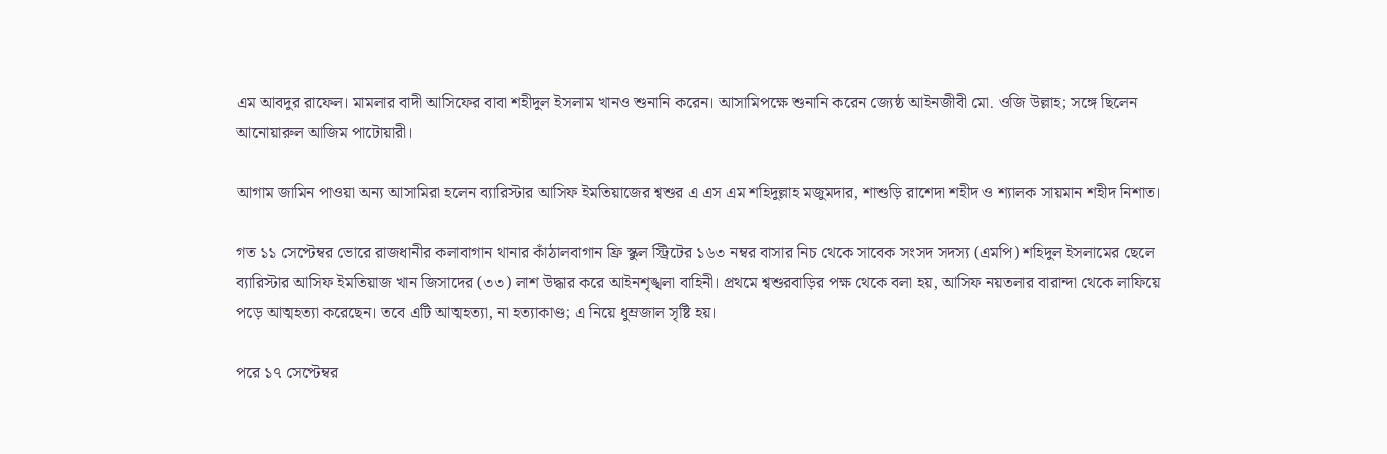এম আবদুর রাফেল। মামলার বাদী আসিফের বাবা শহীদুল ইসলাম খানও শুনানি করেন। আসামিপক্ষে শুনানি করেন জ্যেষ্ঠ আইনজীবী মো. ওজি উল্লাহ; সঙ্গে ছিলেন আনোয়ারুল আজিম পাটোয়ারী।

আগাম জামিন পাওয়া অন্য আসামিরা হলেন ব্যারিস্টার আসিফ ইমতিয়াজের শ্বশুর এ এস এম শহিদুল্লাহ মজুমদার, শাশুড়ি রাশেদা শহীদ ও শ্যালক সায়মান শহীদ নিশাত।

গত ১১ সেপ্টেম্বর ভোরে রাজধানীর কলাবাগান থানার কাঁঠালবাগান ফ্রি স্কুল স্ট্রিটের ১৬৩ নম্বর বাসার নিচ থেকে সাবেক সংসদ সদস্য (এমপি) শহিদুল ইসলামের ছেলে ব্যারিস্টার আসিফ ইমতিয়াজ খান জিসাদের (৩৩) লাশ উদ্ধার করে আইনশৃঙ্খলা বাহিনী। প্রথমে শ্বশুরবাড়ির পক্ষ থেকে বলা হয়, আসিফ নয়তলার বারান্দা থেকে লাফিয়ে পড়ে আত্মহত্যা করেছেন। তবে এটি আত্মহত্যা, না হত্যাকাণ্ড; এ নিয়ে ধুম্রজাল সৃষ্টি হয়।

পরে ১৭ সেপ্টেম্বর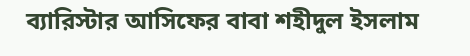ব্যারিস্টার আসিফের বাবা শহীদুল ইসলাম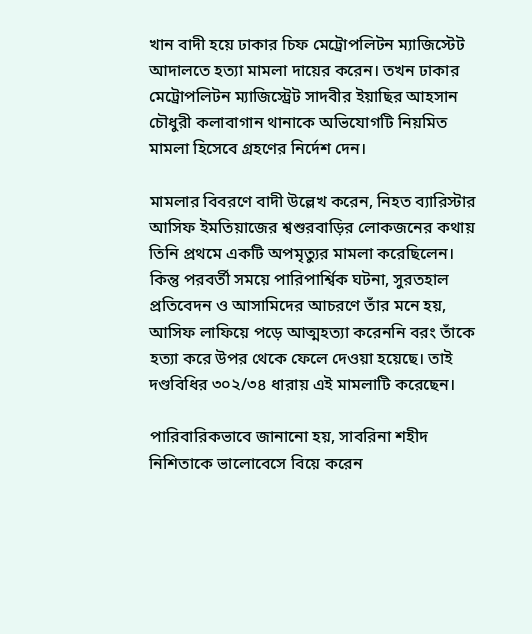খান বাদী হয়ে ঢাকার চিফ মেট্রোপলিটন ম্যাজিস্টেট আদালতে হত্যা মামলা দায়ের করেন। তখন ঢাকার মেট্রোপলিটন ম্যাজিস্ট্রেট সাদবীর ইয়াছির আহসান চৌধুরী কলাবাগান থানাকে অভিযোগটি নিয়মিত মামলা হিসেবে গ্রহণের নির্দেশ দেন।

মামলার বিবরণে বাদী উল্লেখ করেন, নিহত ব্যারিস্টার আসিফ ইমতিয়াজের শ্বশুরবাড়ির লোকজনের কথায় তিনি প্রথমে একটি অপমৃত্যুর মামলা করেছিলেন। কিন্তু পরবর্তী সময়ে পারিপার্শ্বিক ঘটনা, সুরতহাল প্রতিবেদন ও আসামিদের আচরণে তাঁর মনে হয়, আসিফ লাফিয়ে পড়ে আত্মহত্যা করেননি বরং তাঁকে হত্যা করে উপর থেকে ফেলে দেওয়া হয়েছে। তাই দণ্ডবিধির ৩০২/৩৪ ধারায় এই মামলাটি করেছেন।

পারিবারিকভাবে জানানো হয়, সাবরিনা শহীদ নিশিতাকে ভালোবেসে বিয়ে করেন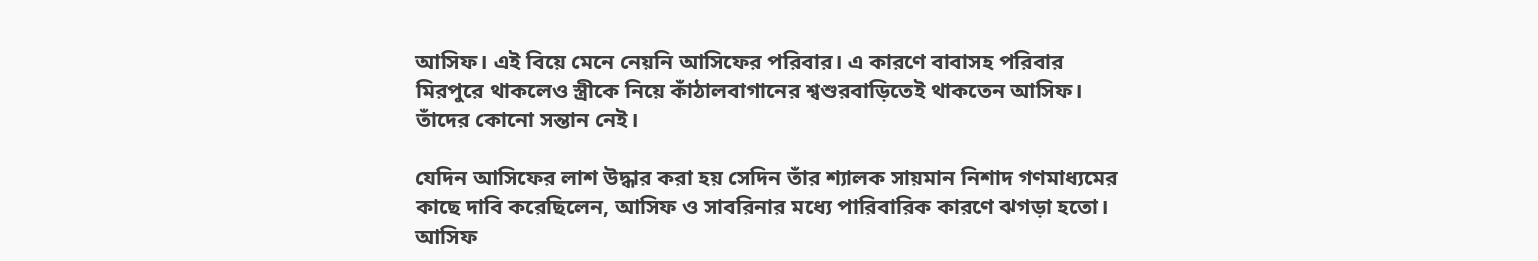আসিফ। এই বিয়ে মেনে নেয়নি আসিফের পরিবার। এ কারণে বাবাসহ পরিবার মিরপুরে থাকলেও স্ত্রীকে নিয়ে কাঁঠালবাগানের শ্বশুরবাড়িতেই থাকতেন আসিফ। তাঁদের কোনো সন্তান নেই।

যেদিন আসিফের লাশ উদ্ধার করা হয় সেদিন তাঁর শ্যালক সায়মান নিশাদ গণমাধ্যমের কাছে দাবি করেছিলেন, আসিফ ও সাবরিনার মধ্যে পারিবারিক কারণে ঝগড়া হতো। আসিফ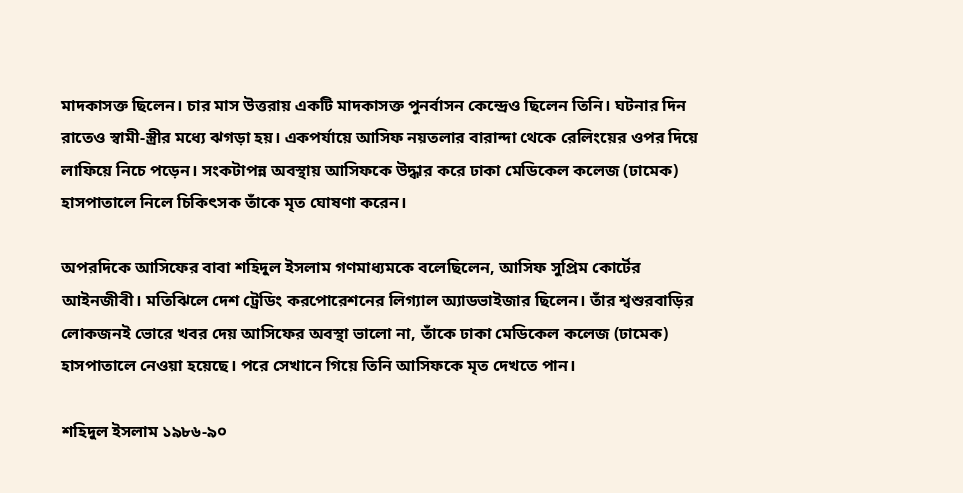মাদকাসক্ত ছিলেন। চার মাস উত্তরায় একটি মাদকাসক্ত পুনর্বাসন কেন্দ্রেও ছিলেন তিনি। ঘটনার দিন রাতেও স্বামী-স্ত্রীর মধ্যে ঝগড়া হয়। একপর্যায়ে আসিফ নয়তলার বারান্দা থেকে রেলিংয়ের ওপর দিয়ে লাফিয়ে নিচে পড়েন। সংকটাপন্ন অবস্থায় আসিফকে উদ্ধার করে ঢাকা মেডিকেল কলেজ (ঢামেক) হাসপাতালে নিলে চিকিৎসক তাঁকে মৃত ঘোষণা করেন।

অপরদিকে আসিফের বাবা শহিদুল ইসলাম গণমাধ্যমকে বলেছিলেন, আসিফ সুপ্রিম কোর্টের আইনজীবী। মতিঝিলে দেশ ট্রেডিং করপোরেশনের লিগ্যাল অ্যাডভাইজার ছিলেন। তাঁর শ্বশুরবাড়ির লোকজনই ভোরে খবর দেয় আসিফের অবস্থা ভালো না, তাঁকে ঢাকা মেডিকেল কলেজ (ঢামেক) হাসপাতালে নেওয়া হয়েছে। পরে সেখানে গিয়ে তিনি আসিফকে মৃত দেখতে পান।

শহিদুল ইসলাম ১৯৮৬-৯০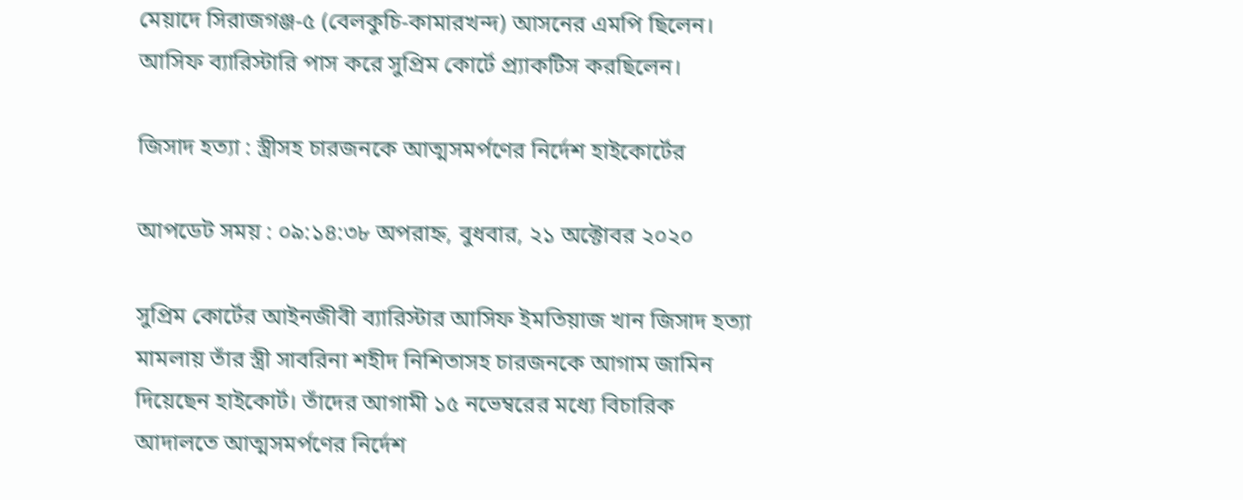মেয়াদে সিরাজগঞ্জ-৫ (বেলকুচি-কামারখন্দ) আসনের এমপি ছিলেন। আসিফ ব্যারিস্টারি পাস করে সুপ্রিম কোর্টে প্র্যাকটিস করছিলেন।

জিসাদ হত্যা : স্ত্রীসহ চারজনকে আত্মসমর্পণের নির্দেশ হাইকোর্টের

আপডেট সময় : ০৯:১৪:৩৮ অপরাহ্ন, বুধবার, ২১ অক্টোবর ২০২০

সুপ্রিম কোর্টের আইনজীবী ব্যারিস্টার আসিফ ইমতিয়াজ খান জিসাদ হত্যা মামলায় তাঁর স্ত্রী সাবরিনা শহীদ নিশিতাসহ চারজনকে আগাম জামিন দিয়েছেন হাইকোর্ট। তাঁদের আগামী ১৫ নভেম্বরের মধ্যে বিচারিক আদালতে আত্মসমর্পণের নির্দেশ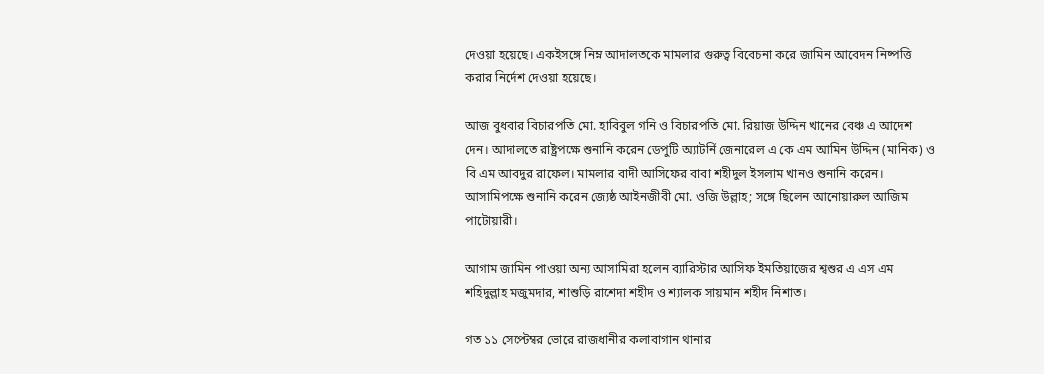দেওয়া হয়েছে। একইসঙ্গে নিম্ন আদালতকে মামলার গুরুত্ব বিবেচনা করে জামিন আবেদন নিষ্পত্তি করার নির্দেশ দেওয়া হয়েছে।

আজ বুধবার বিচারপতি মো. হাবিবুল গনি ও বিচারপতি মো. রিয়াজ উদ্দিন খানের বেঞ্চ এ আদেশ দেন। আদালতে রাষ্ট্রপক্ষে শুনানি করেন ডেপুটি অ্যাটর্নি জেনারেল এ কে এম আমিন উদ্দিন (মানিক) ও বি এম আবদুর রাফেল। মামলার বাদী আসিফের বাবা শহীদুল ইসলাম খানও শুনানি করেন। আসামিপক্ষে শুনানি করেন জ্যেষ্ঠ আইনজীবী মো. ওজি উল্লাহ; সঙ্গে ছিলেন আনোয়ারুল আজিম পাটোয়ারী।

আগাম জামিন পাওয়া অন্য আসামিরা হলেন ব্যারিস্টার আসিফ ইমতিয়াজের শ্বশুর এ এস এম শহিদুল্লাহ মজুমদার, শাশুড়ি রাশেদা শহীদ ও শ্যালক সায়মান শহীদ নিশাত।

গত ১১ সেপ্টেম্বর ভোরে রাজধানীর কলাবাগান থানার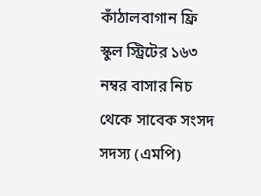কাঁঠালবাগান ফ্রি স্কুল স্ট্রিটের ১৬৩ নম্বর বাসার নিচ থেকে সাবেক সংসদ সদস্য (এমপি)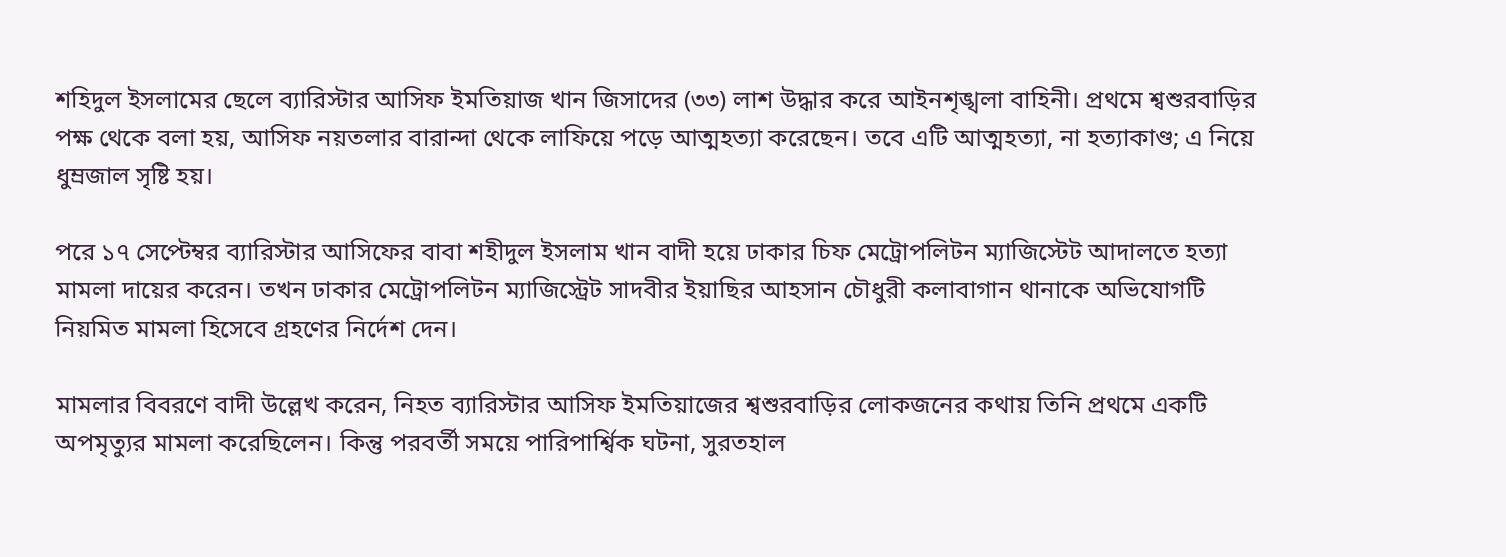শহিদুল ইসলামের ছেলে ব্যারিস্টার আসিফ ইমতিয়াজ খান জিসাদের (৩৩) লাশ উদ্ধার করে আইনশৃঙ্খলা বাহিনী। প্রথমে শ্বশুরবাড়ির পক্ষ থেকে বলা হয়, আসিফ নয়তলার বারান্দা থেকে লাফিয়ে পড়ে আত্মহত্যা করেছেন। তবে এটি আত্মহত্যা, না হত্যাকাণ্ড; এ নিয়ে ধুম্রজাল সৃষ্টি হয়।

পরে ১৭ সেপ্টেম্বর ব্যারিস্টার আসিফের বাবা শহীদুল ইসলাম খান বাদী হয়ে ঢাকার চিফ মেট্রোপলিটন ম্যাজিস্টেট আদালতে হত্যা মামলা দায়ের করেন। তখন ঢাকার মেট্রোপলিটন ম্যাজিস্ট্রেট সাদবীর ইয়াছির আহসান চৌধুরী কলাবাগান থানাকে অভিযোগটি নিয়মিত মামলা হিসেবে গ্রহণের নির্দেশ দেন।

মামলার বিবরণে বাদী উল্লেখ করেন, নিহত ব্যারিস্টার আসিফ ইমতিয়াজের শ্বশুরবাড়ির লোকজনের কথায় তিনি প্রথমে একটি অপমৃত্যুর মামলা করেছিলেন। কিন্তু পরবর্তী সময়ে পারিপার্শ্বিক ঘটনা, সুরতহাল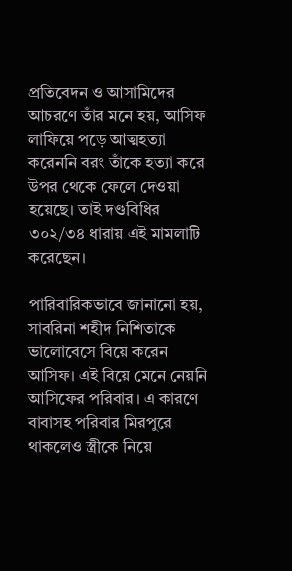প্রতিবেদন ও আসামিদের আচরণে তাঁর মনে হয়, আসিফ লাফিয়ে পড়ে আত্মহত্যা করেননি বরং তাঁকে হত্যা করে উপর থেকে ফেলে দেওয়া হয়েছে। তাই দণ্ডবিধির ৩০২/৩৪ ধারায় এই মামলাটি করেছেন।

পারিবারিকভাবে জানানো হয়, সাবরিনা শহীদ নিশিতাকে ভালোবেসে বিয়ে করেন আসিফ। এই বিয়ে মেনে নেয়নি আসিফের পরিবার। এ কারণে বাবাসহ পরিবার মিরপুরে থাকলেও স্ত্রীকে নিয়ে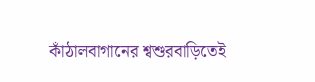কাঁঠালবাগানের শ্বশুরবাড়িতেই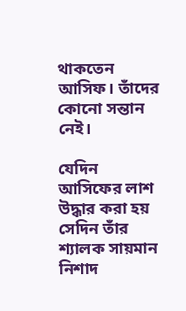থাকতেন আসিফ। তাঁদের কোনো সন্তান নেই।

যেদিন আসিফের লাশ উদ্ধার করা হয় সেদিন তাঁর শ্যালক সায়মান নিশাদ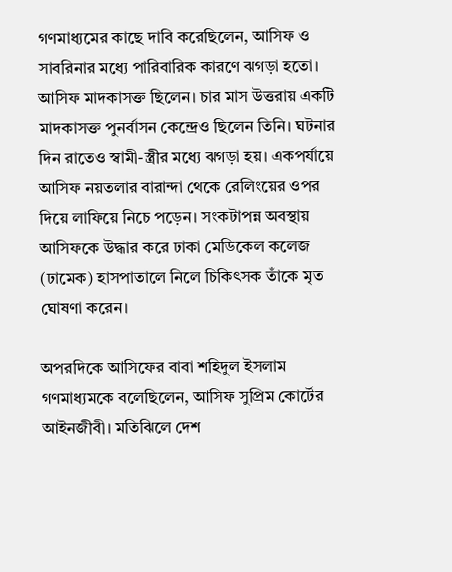গণমাধ্যমের কাছে দাবি করেছিলেন, আসিফ ও সাবরিনার মধ্যে পারিবারিক কারণে ঝগড়া হতো। আসিফ মাদকাসক্ত ছিলেন। চার মাস উত্তরায় একটি মাদকাসক্ত পুনর্বাসন কেন্দ্রেও ছিলেন তিনি। ঘটনার দিন রাতেও স্বামী-স্ত্রীর মধ্যে ঝগড়া হয়। একপর্যায়ে আসিফ নয়তলার বারান্দা থেকে রেলিংয়ের ওপর দিয়ে লাফিয়ে নিচে পড়েন। সংকটাপন্ন অবস্থায় আসিফকে উদ্ধার করে ঢাকা মেডিকেল কলেজ (ঢামেক) হাসপাতালে নিলে চিকিৎসক তাঁকে মৃত ঘোষণা করেন।

অপরদিকে আসিফের বাবা শহিদুল ইসলাম গণমাধ্যমকে বলেছিলেন, আসিফ সুপ্রিম কোর্টের আইনজীবী। মতিঝিলে দেশ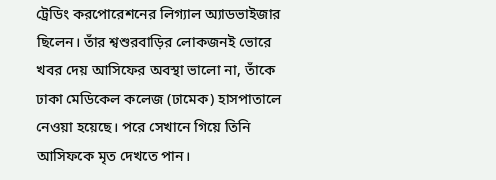ট্রেডিং করপোরেশনের লিগ্যাল অ্যাডভাইজার ছিলেন। তাঁর শ্বশুরবাড়ির লোকজনই ভোরে খবর দেয় আসিফের অবস্থা ভালো না, তাঁকে ঢাকা মেডিকেল কলেজ (ঢামেক) হাসপাতালে নেওয়া হয়েছে। পরে সেখানে গিয়ে তিনি আসিফকে মৃত দেখতে পান।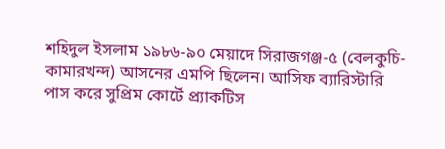শহিদুল ইসলাম ১৯৮৬-৯০ মেয়াদে সিরাজগঞ্জ-৫ (বেলকুচি-কামারখন্দ) আসনের এমপি ছিলেন। আসিফ ব্যারিস্টারি পাস করে সুপ্রিম কোর্টে প্র্যাকটিস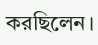করছিলেন।